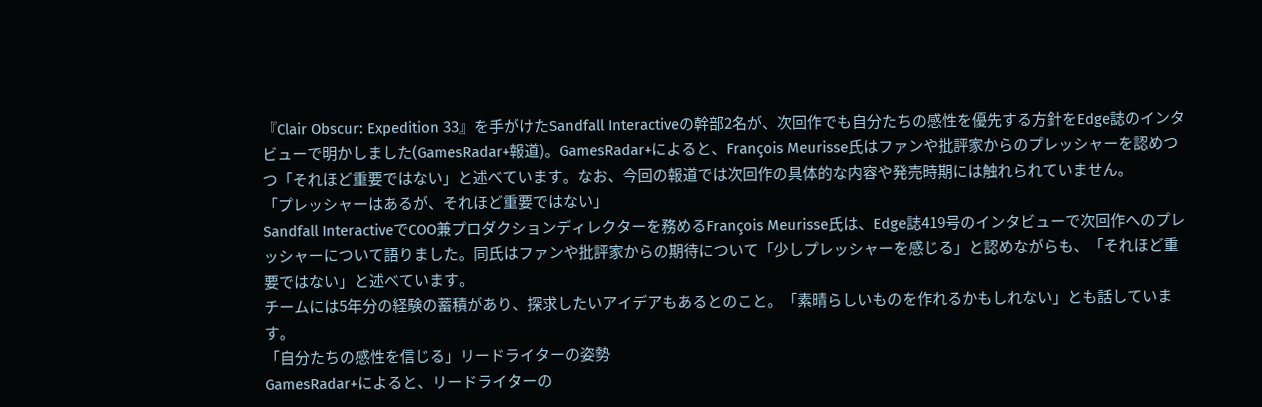『Clair Obscur: Expedition 33』を手がけたSandfall Interactiveの幹部2名が、次回作でも自分たちの感性を優先する方針をEdge誌のインタビューで明かしました(GamesRadar+報道)。GamesRadar+によると、François Meurisse氏はファンや批評家からのプレッシャーを認めつつ「それほど重要ではない」と述べています。なお、今回の報道では次回作の具体的な内容や発売時期には触れられていません。
「プレッシャーはあるが、それほど重要ではない」
Sandfall InteractiveでCOO兼プロダクションディレクターを務めるFrançois Meurisse氏は、Edge誌419号のインタビューで次回作へのプレッシャーについて語りました。同氏はファンや批評家からの期待について「少しプレッシャーを感じる」と認めながらも、「それほど重要ではない」と述べています。
チームには5年分の経験の蓄積があり、探求したいアイデアもあるとのこと。「素晴らしいものを作れるかもしれない」とも話しています。
「自分たちの感性を信じる」リードライターの姿勢
GamesRadar+によると、リードライターの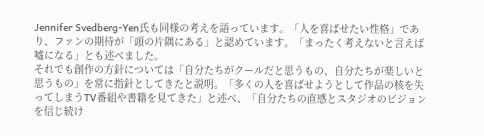Jennifer Svedberg-Yen氏も同様の考えを語っています。「人を喜ばせたい性格」であり、ファンの期待が「頭の片隅にある」と認めています。「まったく考えないと言えば嘘になる」とも述べました。
それでも創作の方針については「自分たちがクールだと思うもの、自分たちが楽しいと思うもの」を常に指針としてきたと説明。「多くの人を喜ばせようとして作品の核を失ってしまうTV番組や書籍を見てきた」と述べ、「自分たちの直感とスタジオのビジョンを信じ続け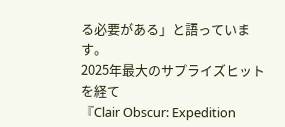る必要がある」と語っています。
2025年最大のサプライズヒットを経て
『Clair Obscur: Expedition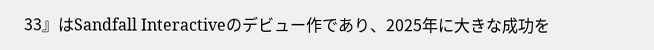33』はSandfall Interactiveのデビュー作であり、2025年に大きな成功を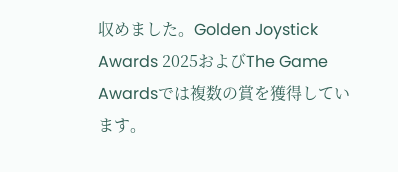収めました。Golden Joystick Awards 2025およびThe Game Awardsでは複数の賞を獲得しています。